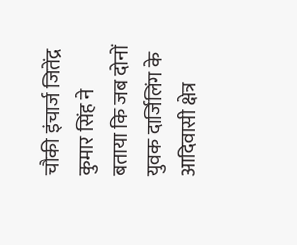चौकी इंचार्ज जितेंद्र कुमार सिंह ने बताया कि जब दोनों युवक दार्जिलिंग के आदिवासी क्षेत्र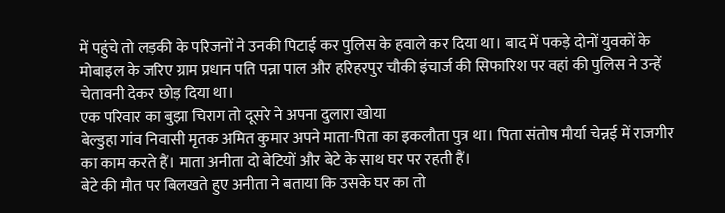में पहुंचे तो लड़की के परिजनों ने उनकी पिटाई कर पुलिस के हवाले कर दिया था। बाद में पकड़े दोनों युवकों के मोबाइल के जरिए ग्राम प्रधान पति पन्ना पाल और हरिहरपुर चौकी इंचार्ज की सिफारिश पर वहां की पुलिस ने उन्हें चेतावनी देकर छोड़ दिया था।
एक परिवार का बुझा चिराग तो दूसरे ने अपना दुलारा खोया
बेल्डुहा गांव निवासी मृतक अमित कुमार अपने माता-पिता का इकलौता पुत्र था। पिता संतोष मौर्या चेन्नई में राजगीर का काम करते हैं। माता अनीता दो बेटियों और बेटे के साथ घर पर रहती हैं।
बेटे की मौत पर बिलखते हुए अनीता ने बताया कि उसके घर का तो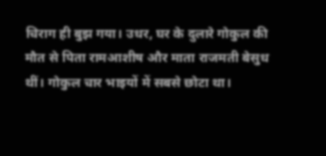चिराग ही बुझ गया। उधर, घर के दुलारे गोकुल की मौत से पिता रामआशीष और माता राजमती बेसुध थीं। गोकुल चार भाइयों में सबसे छोटा था।